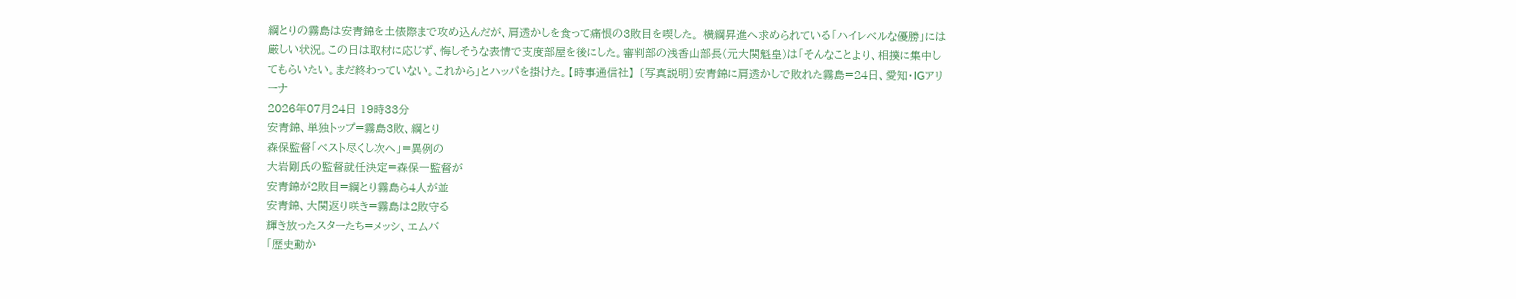綱とりの霧島は安青錦を土俵際まで攻め込んだが、肩透かしを食って痛恨の3敗目を喫した。 横綱昇進へ求められている「ハイレベルな優勝」には厳しい状況。この日は取材に応じず、悔しそうな表情で支度部屋を後にした。審判部の浅香山部長(元大関魁皇)は「そんなことより、相撲に集中してもらいたい。まだ終わっていない。これから」とハッパを掛けた。【時事通信社】 〔写真説明〕安青錦に肩透かしで敗れた霧島=24日、愛知・IGアリーナ
2026年07月24日 19時33分
安青錦、単独トップ=霧島3敗、綱とり
森保監督「ベスト尽くし次へ」=異例の
大岩剛氏の監督就任決定=森保一監督が
安青錦が2敗目=綱とり霧島ら4人が並
安青錦、大関返り咲き=霧島は2敗守る
輝き放ったスターたち=メッシ、エムバ
「歴史動か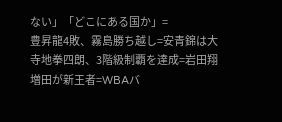ない」「どこにある国か」=
豊昇龍4敗、霧島勝ち越し=安青錦は大
寺地拳四朗、3階級制覇を達成=岩田翔
増田が新王者=WBAバ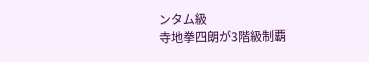ンタム級
寺地拳四朗が3階級制覇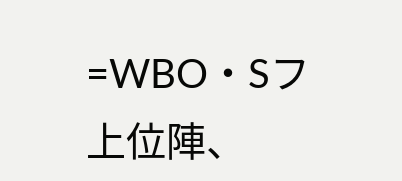=WBO・Sフ
上位陣、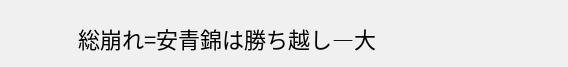総崩れ=安青錦は勝ち越し―大